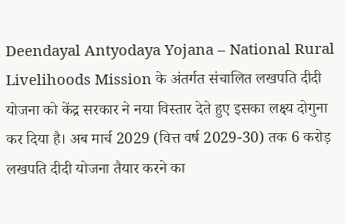Deendayal Antyodaya Yojana – National Rural Livelihoods Mission के अंतर्गत संचालित लखपति दीदी योजना को केंद्र सरकार ने नया विस्तार देते हुए इसका लक्ष्य दोगुना कर दिया है। अब मार्च 2029 (वित्त वर्ष 2029-30) तक 6 करोड़ लखपति दीदी योजना तैयार करने का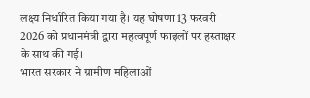लक्ष्य निर्धारित किया गया है। यह घोषणा 13 फरवरी 2026 को प्रधानमंत्री द्वारा महत्वपूर्ण फाइलों पर हस्ताक्षर के साथ की गई।
भारत सरकार ने ग्रामीण महिलाओं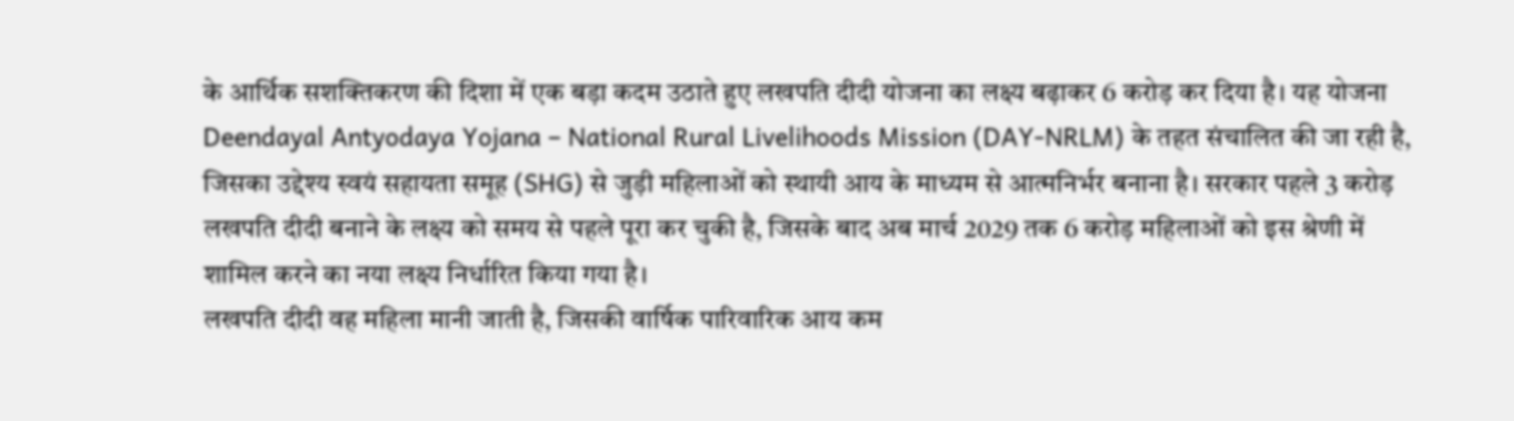के आर्थिक सशक्तिकरण की दिशा में एक बड़ा कदम उठाते हुए लखपति दीदी योजना का लक्ष्य बढ़ाकर 6 करोड़ कर दिया है। यह योजना Deendayal Antyodaya Yojana – National Rural Livelihoods Mission (DAY-NRLM) के तहत संचालित की जा रही है, जिसका उद्देश्य स्वयं सहायता समूह (SHG) से जुड़ी महिलाओं को स्थायी आय के माध्यम से आत्मनिर्भर बनाना है। सरकार पहले 3 करोड़ लखपति दीदी बनाने के लक्ष्य को समय से पहले पूरा कर चुकी है, जिसके बाद अब मार्च 2029 तक 6 करोड़ महिलाओं को इस श्रेणी में शामिल करने का नया लक्ष्य निर्धारित किया गया है।
लखपति दीदी वह महिला मानी जाती है, जिसकी वार्षिक पारिवारिक आय कम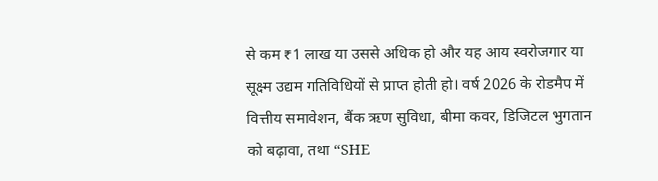से कम ₹1 लाख या उससे अधिक हो और यह आय स्वरोजगार या सूक्ष्म उद्यम गतिविधियों से प्राप्त होती हो। वर्ष 2026 के रोडमैप में वित्तीय समावेशन, बैंक ऋण सुविधा, बीमा कवर, डिजिटल भुगतान को बढ़ावा, तथा “SHE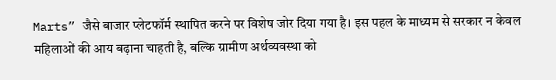Marts” जैसे बाजार प्लेटफॉर्म स्थापित करने पर विशेष जोर दिया गया है। इस पहल के माध्यम से सरकार न केवल महिलाओं की आय बढ़ाना चाहती है, बल्कि ग्रामीण अर्थव्यवस्था को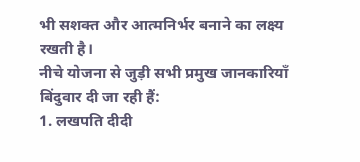भी सशक्त और आत्मनिर्भर बनाने का लक्ष्य रखती है।
नीचे योजना से जुड़ी सभी प्रमुख जानकारियाँ बिंदुवार दी जा रही हैं:
1. लखपति दीदी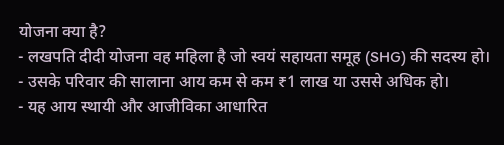योजना क्या है?
- लखपति दीदी योजना वह महिला है जो स्वयं सहायता समूह (SHG) की सदस्य हो।
- उसके परिवार की सालाना आय कम से कम ₹1 लाख या उससे अधिक हो।
- यह आय स्थायी और आजीविका आधारित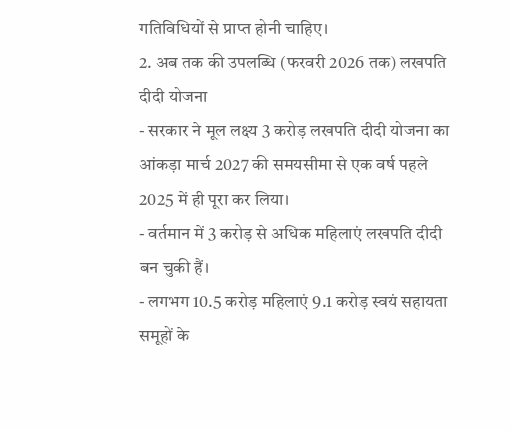गतिविधियों से प्राप्त होनी चाहिए।
2. अब तक की उपलब्धि (फरवरी 2026 तक) लखपति दीदी योजना
- सरकार ने मूल लक्ष्य 3 करोड़ लखपति दीदी योजना का आंकड़ा मार्च 2027 की समयसीमा से एक वर्ष पहले 2025 में ही पूरा कर लिया।
- वर्तमान में 3 करोड़ से अधिक महिलाएं लखपति दीदी बन चुकी हैं।
- लगभग 10.5 करोड़ महिलाएं 9.1 करोड़ स्वयं सहायता समूहों के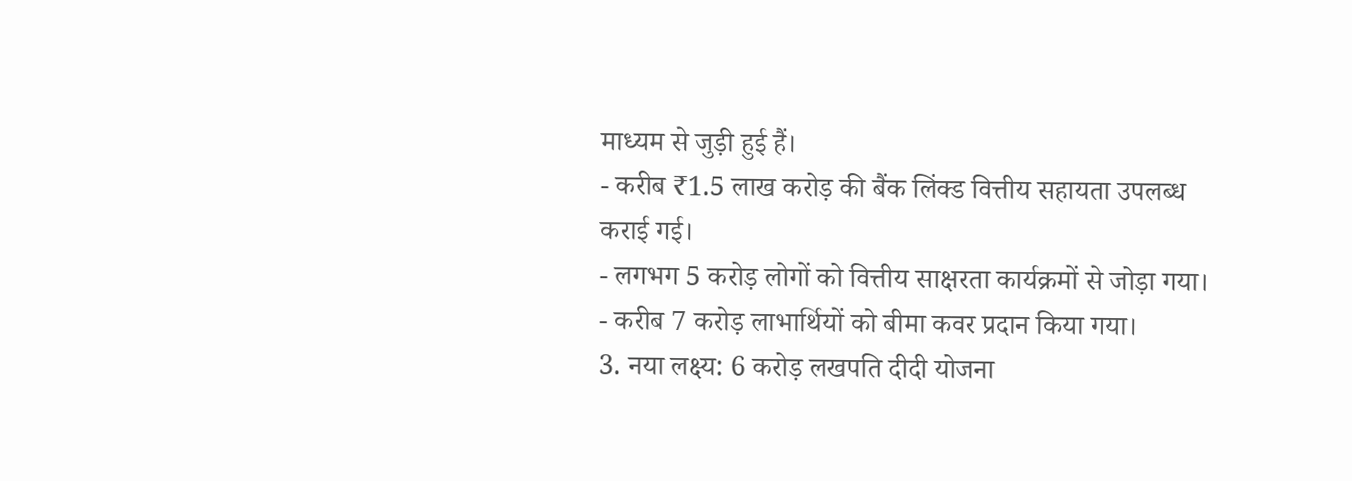माध्यम से जुड़ी हुई हैं।
- करीब ₹1.5 लाख करोड़ की बैंक लिंक्ड वित्तीय सहायता उपलब्ध कराई गई।
- लगभग 5 करोड़ लोगों को वित्तीय साक्षरता कार्यक्रमों से जोड़ा गया।
- करीब 7 करोड़ लाभार्थियों को बीमा कवर प्रदान किया गया।
3. नया लक्ष्य: 6 करोड़ लखपति दीदी योजना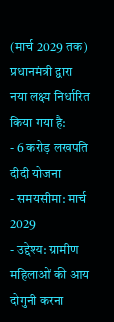(मार्च 2029 तक)
प्रधानमंत्री द्वारा नया लक्ष्य निर्धारित किया गया है:
- 6 करोड़ लखपति दीदी योजना
- समयसीमा: मार्च 2029
- उद्देश्य: ग्रामीण महिलाओं की आय दोगुनी करना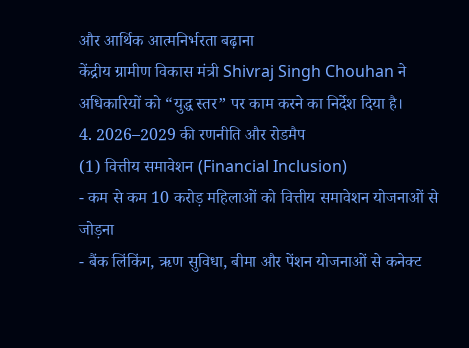और आर्थिक आत्मनिर्भरता बढ़ाना
केंद्रीय ग्रामीण विकास मंत्री Shivraj Singh Chouhan ने अधिकारियों को “युद्ध स्तर” पर काम करने का निर्देश दिया है।
4. 2026–2029 की रणनीति और रोडमैप
(1) वित्तीय समावेशन (Financial Inclusion)
- कम से कम 10 करोड़ महिलाओं को वित्तीय समावेशन योजनाओं से जोड़ना
- बैंक लिंकिंग, ऋण सुविधा, बीमा और पेंशन योजनाओं से कनेक्ट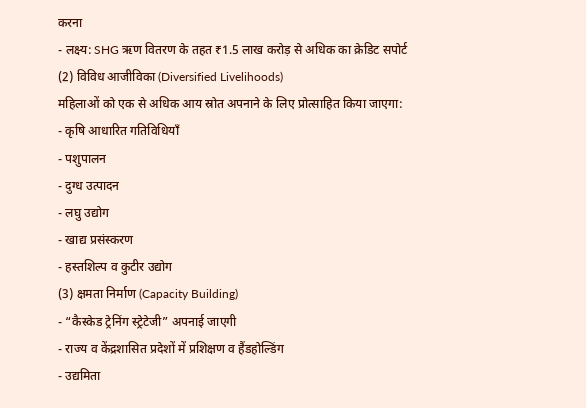करना
- लक्ष्य: SHG ऋण वितरण के तहत ₹1.5 लाख करोड़ से अधिक का क्रेडिट सपोर्ट
(2) विविध आजीविका (Diversified Livelihoods)
महिलाओं को एक से अधिक आय स्रोत अपनाने के लिए प्रोत्साहित किया जाएगा:
- कृषि आधारित गतिविधियाँ
- पशुपालन
- दुग्ध उत्पादन
- लघु उद्योग
- खाद्य प्रसंस्करण
- हस्तशिल्प व कुटीर उद्योग
(3) क्षमता निर्माण (Capacity Building)
- “कैस्केड ट्रेनिंग स्ट्रेटेजी” अपनाई जाएगी
- राज्य व केंद्रशासित प्रदेशों में प्रशिक्षण व हैंडहोल्डिंग
- उद्यमिता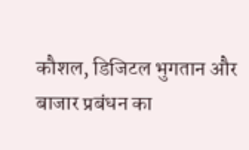कौशल, डिजिटल भुगतान और बाजार प्रबंधन का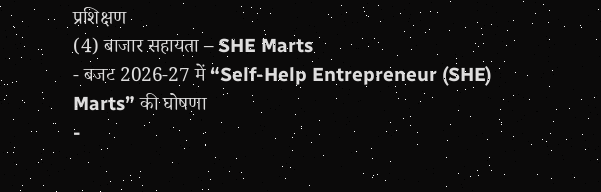प्रशिक्षण
(4) बाजार सहायता – SHE Marts
- बजट 2026-27 में “Self-Help Entrepreneur (SHE) Marts” की घोषणा
-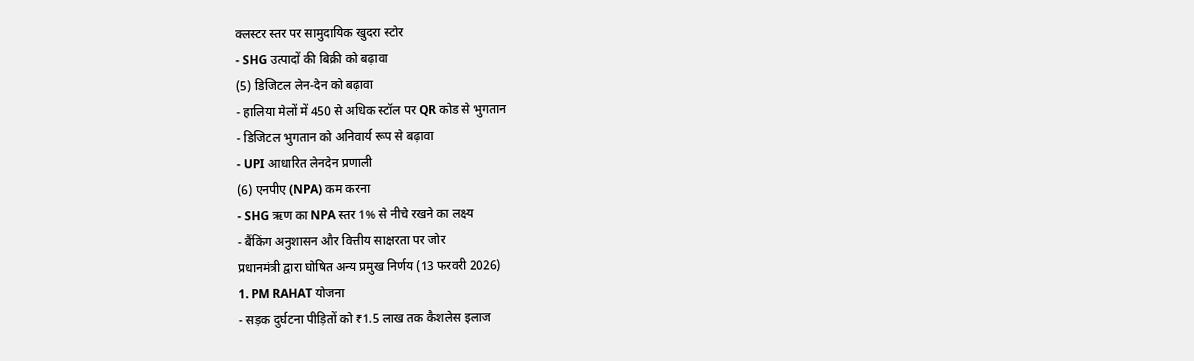क्लस्टर स्तर पर सामुदायिक खुदरा स्टोर
- SHG उत्पादों की बिक्री को बढ़ावा
(5) डिजिटल लेन-देन को बढ़ावा
- हालिया मेलों में 450 से अधिक स्टॉल पर QR कोड से भुगतान
- डिजिटल भुगतान को अनिवार्य रूप से बढ़ावा
- UPI आधारित लेनदेन प्रणाली
(6) एनपीए (NPA) कम करना
- SHG ऋण का NPA स्तर 1% से नीचे रखने का लक्ष्य
- बैंकिंग अनुशासन और वित्तीय साक्षरता पर जोर
प्रधानमंत्री द्वारा घोषित अन्य प्रमुख निर्णय (13 फरवरी 2026)
1. PM RAHAT योजना
- सड़क दुर्घटना पीड़ितों को ₹1.5 लाख तक कैशलेस इलाज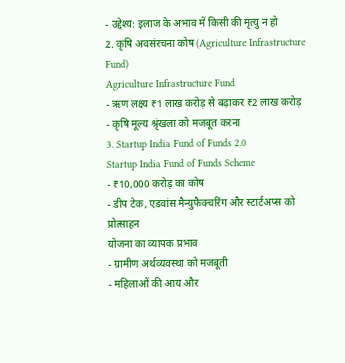- उद्देश्य: इलाज के अभाव में किसी की मृत्यु न हो
2. कृषि अवसंरचना कोष (Agriculture Infrastructure Fund)
Agriculture Infrastructure Fund
- ऋण लक्ष्य ₹1 लाख करोड़ से बढ़ाकर ₹2 लाख करोड़
- कृषि मूल्य श्रृंखला को मजबूत करना
3. Startup India Fund of Funds 2.0
Startup India Fund of Funds Scheme
- ₹10,000 करोड़ का कोष
- डीप टेक, एडवांस मैन्युफैक्चरिंग और स्टार्टअप्स को प्रोत्साहन
योजना का व्यापक प्रभाव
- ग्रामीण अर्थव्यवस्था को मजबूती
- महिलाओं की आय और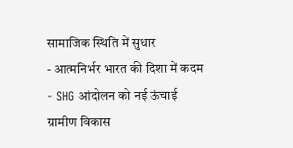सामाजिक स्थिति में सुधार
- आत्मनिर्भर भारत की दिशा में कदम
- SHG आंदोलन को नई ऊंचाई
ग्रामीण विकास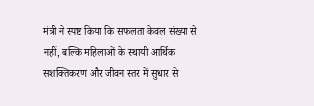मंत्री ने स्पष्ट किया कि सफलता केवल संख्या से नहीं, बल्कि महिलाओं के स्थायी आर्थिक सशक्तिकरण और जीवन स्तर में सुधार से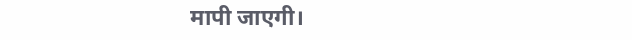मापी जाएगी।